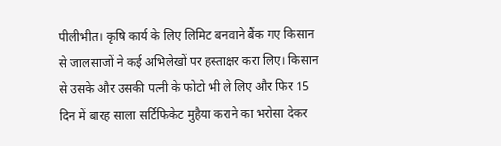पीलीभीत। कृषि कार्य के लिए लिमिट बनवाने बैंक गए किसान से जालसाजों ने कई अभिलेखों पर हस्ताक्षर करा लिए। किसान से उसके और उसकी पत्नी के फोटो भी ले लिए और फिर 15 दिन में बारह साला सर्टिफिकेट मुहैया कराने का भरोसा देकर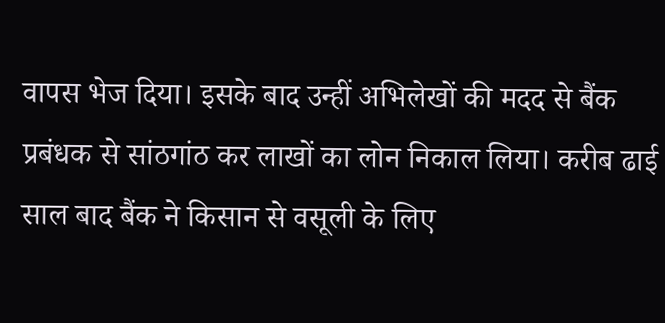वापस भेज दिया। इसके बाद उन्हीं अभिलेखों की मदद से बैंक प्रबंधक से सांठगांठ कर लाखों का लोन निकाल लिया। करीब ढाई साल बाद बैंक ने किसान से वसूली के लिए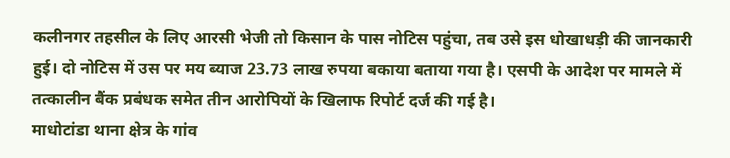कलीनगर तहसील के लिए आरसी भेजी तो किसान के पास नोटिस पहुंचा, तब उसे इस धोखाधड़ी की जानकारी हुई। दो नोटिस में उस पर मय ब्याज 23.73 लाख रुपया बकाया बताया गया है। एसपी के आदेश पर मामले में तत्कालीन बैंक प्रबंधक समेत तीन आरोपियों के खिलाफ रिपोर्ट दर्ज की गई है।
माधोटांडा थाना क्षेत्र के गांव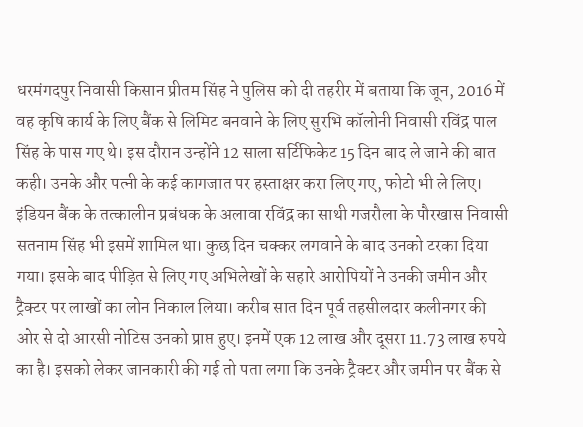धरमंगदपुर निवासी किसान प्रीतम सिंह ने पुलिस को दी तहरीर में बताया कि जून, 2016 में वह कृषि कार्य के लिए बैंक से लिमिट बनवाने के लिए सुरभि कॉलोनी निवासी रविंद्र पाल सिंह के पास गए थे। इस दौरान उन्होंने 12 साला सर्टिफिकेट 15 दिन बाद ले जाने की बात कही। उनके और पत्नी के कई कागजात पर हस्ताक्षर करा लिए गए, फोटो भी ले लिए। इंडियन बैंक के तत्कालीन प्रबंधक के अलावा रविंद्र का साथी गजरौला के पौरखास निवासी सतनाम सिंह भी इसमें शामिल था। कुछ दिन चक्कर लगवाने के बाद उनको टरका दिया गया। इसके बाद पीड़ित से लिए गए अभिलेखों के सहारे आरोपियों ने उनकी जमीन और ट्रैक्टर पर लाखों का लोन निकाल लिया। करीब सात दिन पूर्व तहसीलदार कलीनगर की ओर से दो आरसी नोटिस उनको प्राप्त हुए। इनमें एक 12 लाख और दूसरा 11.73 लाख रुपये का है। इसको लेकर जानकारी की गई तो पता लगा कि उनके ट्रैक्टर और जमीन पर बैंक से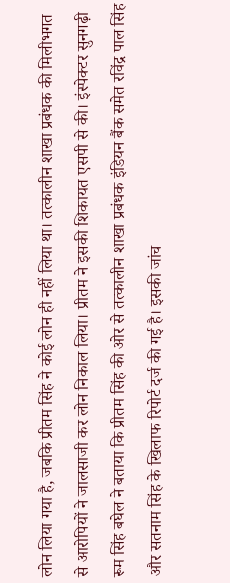लोन लिया गया है, जबकि प्रीतम सिंह ने कोई लोन ही नहीं लिया था। तत्कालीन शाखा प्रबंधक की मिलीभगत से आरोपियों ने जालसाजी कर लोन निकाल लिया। प्रीतम ने इसकी शिकायत एसपी से की। इंस्पेक्टर सुनगढ़ी रूम सिंह बघेल ने बताया कि प्रीतम सिंह की ओर से तत्कालीन शाखा प्रबंधक इंडियन बैंक समेत रविंद्र पाल सिंह और सतनाम सिंह के खिलाफ रिपोर्ट दर्ज की गई है। इसकी जांच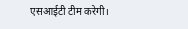एसआईटी टीम करेगी।